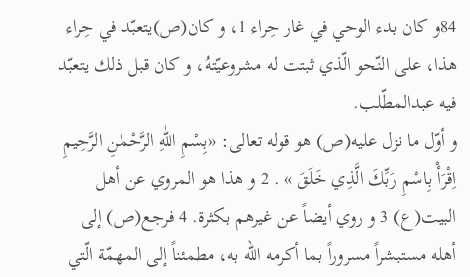84و كان بدء الوحي في غار حِراء 1، و كان(ص)يتعبّد في حِراء هذا، على النّحو الّذي ثبتت له مشروعيّتهُ، و كان قبل ذلك يتعبّد فيه عبدالمطّلب.
و أوّل ما نزل عليه(ص) هو قوله تعالى: «بِسْمِ اللّٰهِ الرَّحْمٰنِ الرَّحِيمِ اِقْرَأْ بِاسْمِ رَبِّكَ الَّذِي خَلَقَ » . 2 و هذا هو المروي عن أهل البيت(ع) 3 و روي أيضاً عن غيرهم بكثرة. 4 فرجع(ص) إلى أهله مستبشراً مسروراً بما أكرمه الله به، مطمئناً إلى المهمّة الّتي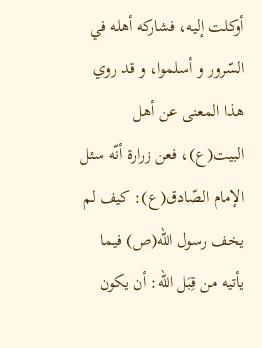أوكلت إليه، فشاركه أهله في السّرور و أسلموا، و قد روي هذا المعنى عن أهل البيت(ع)، فعن زرارة أنّه سئل الإمام الصّادق(ع): كيف لم يخف رسول الله(ص) فيما يأتيه من قِبَل الله: أن يكون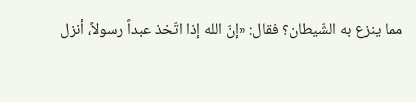مما ينزع به الشّيطان؟ فقال: «إنّ الله إذا اتّخذ عبداً رسولاً، أنزل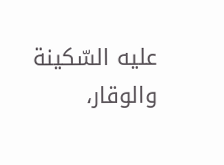عليه السّكينة والوقار،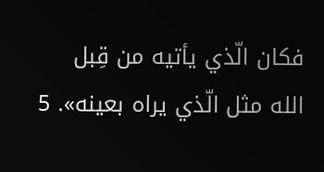فكان الّذي يأتيه من قِبل الله مثل الّذي يراه بعينه». 5